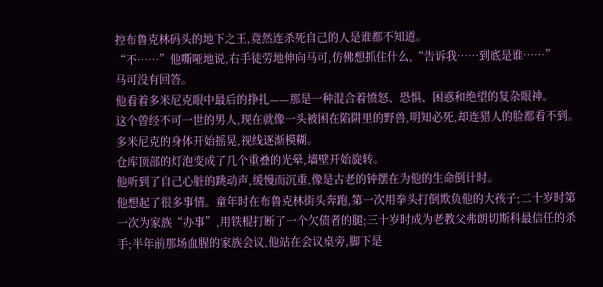控布鲁克林码头的地下之王,竟然连杀死自己的人是谁都不知道。
“不……”他嘶哑地说,右手徒劳地伸向马可,仿佛想抓住什么,“告诉我……到底是谁……”
马可没有回答。
他看着多米尼克眼中最后的挣扎——那是一种混合着愤怒、恐惧、困惑和绝望的复杂眼神。
这个曾经不可一世的男人,现在就像一头被困在陷阱里的野兽,明知必死,却连猎人的脸都看不到。
多米尼克的身体开始摇晃,视线逐渐模糊。
仓库顶部的灯泡变成了几个重叠的光晕,墙壁开始旋转。
他听到了自己心脏的跳动声,缓慢而沉重,像是古老的钟摆在为他的生命倒计时。
他想起了很多事情。童年时在布鲁克林街头奔跑,第一次用拳头打倒欺负他的大孩子;二十岁时第一次为家族“办事”,用铁棍打断了一个欠债者的腿;三十岁时成为老教父弗朗切斯科最信任的杀手;半年前那场血腥的家族会议,他站在会议桌旁,脚下是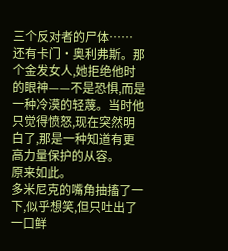三个反对者的尸体……
还有卡门·奥利弗斯。那个金发女人,她拒绝他时的眼神——不是恐惧,而是一种冷漠的轻蔑。当时他只觉得愤怒,现在突然明白了,那是一种知道有更高力量保护的从容。
原来如此。
多米尼克的嘴角抽搐了一下,似乎想笑,但只吐出了一口鲜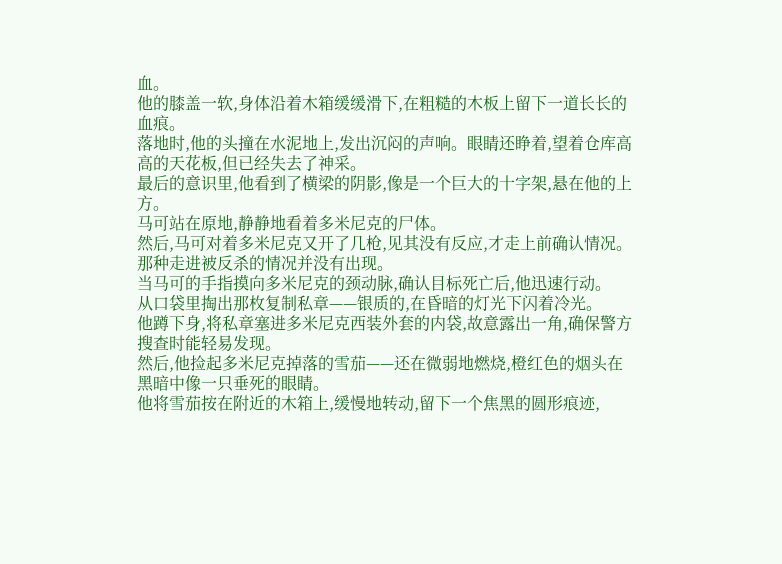血。
他的膝盖一软,身体沿着木箱缓缓滑下,在粗糙的木板上留下一道长长的血痕。
落地时,他的头撞在水泥地上,发出沉闷的声响。眼睛还睁着,望着仓库高高的天花板,但已经失去了神采。
最后的意识里,他看到了横梁的阴影,像是一个巨大的十字架,悬在他的上方。
马可站在原地,静静地看着多米尼克的尸体。
然后,马可对着多米尼克又开了几枪,见其没有反应,才走上前确认情况。
那种走进被反杀的情况并没有出现。
当马可的手指摸向多米尼克的颈动脉,确认目标死亡后,他迅速行动。
从口袋里掏出那枚复制私章——银质的,在昏暗的灯光下闪着冷光。
他蹲下身,将私章塞进多米尼克西装外套的内袋,故意露出一角,确保警方搜查时能轻易发现。
然后,他捡起多米尼克掉落的雪茄——还在微弱地燃烧,橙红色的烟头在黑暗中像一只垂死的眼睛。
他将雪茄按在附近的木箱上,缓慢地转动,留下一个焦黑的圆形痕迹,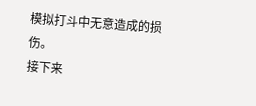模拟打斗中无意造成的损伤。
接下来